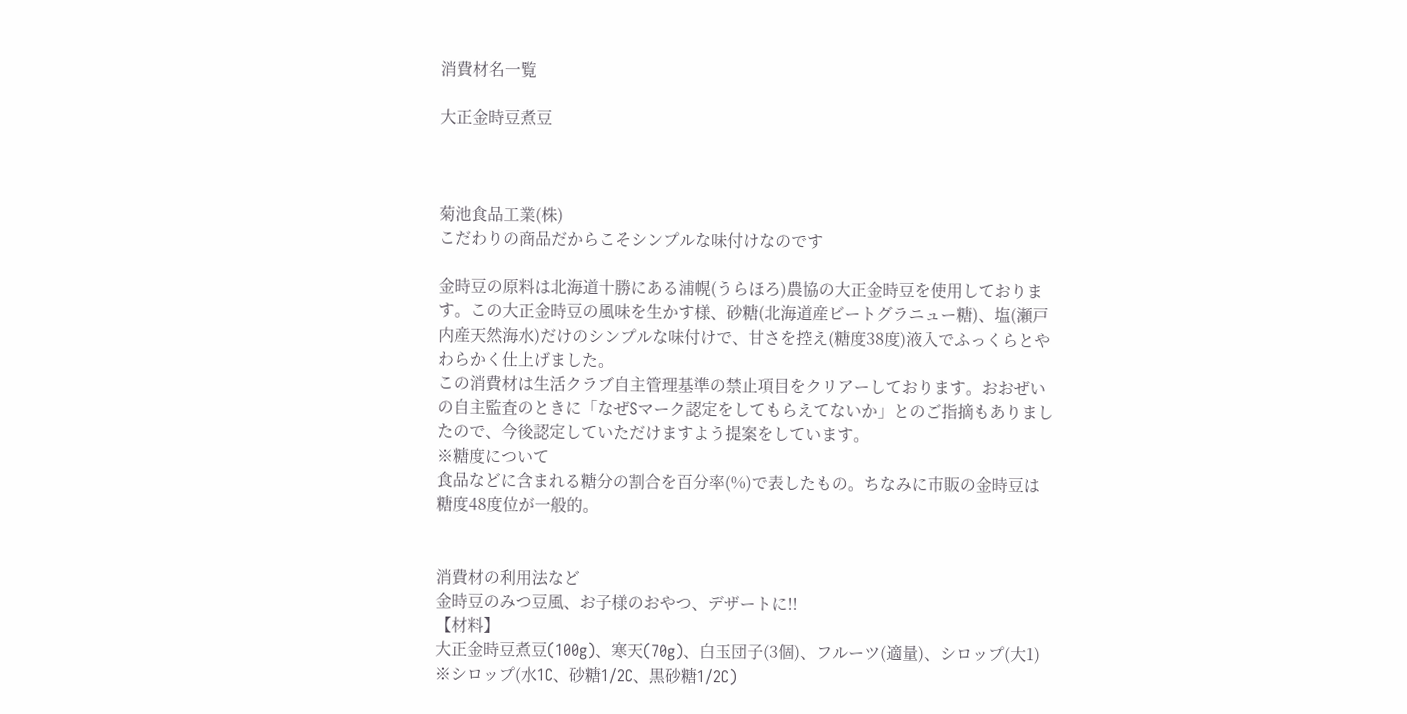消費材名一覧

大正金時豆煮豆



菊池食品工業(株)
こだわりの商品だからこそシンプルな味付けなのです

金時豆の原料は北海道十勝にある浦幌(うらほろ)農協の大正金時豆を使用しております。この大正金時豆の風味を生かす様、砂糖(北海道産ビートグラニュー糖)、塩(瀬戸内産天然海水)だけのシンプルな味付けで、甘さを控え(糖度38度)液入でふっくらとやわらかく仕上げました。
この消費材は生活クラブ自主管理基準の禁止項目をクリアーしております。おおぜいの自主監査のときに「なぜSマーク認定をしてもらえてないか」とのご指摘もありましたので、今後認定していただけますよう提案をしています。
※糖度について
食品などに含まれる糖分の割合を百分率(%)で表したもの。ちなみに市販の金時豆は糖度48度位が一般的。


消費材の利用法など
金時豆のみつ豆風、お子様のおやつ、デザートに!!
【材料】
大正金時豆煮豆(100g)、寒天(70g)、白玉団子(3個)、フルーツ(適量)、シロップ(大1)
※シロップ(水1C、砂糖1/2C、黒砂糖1/2C)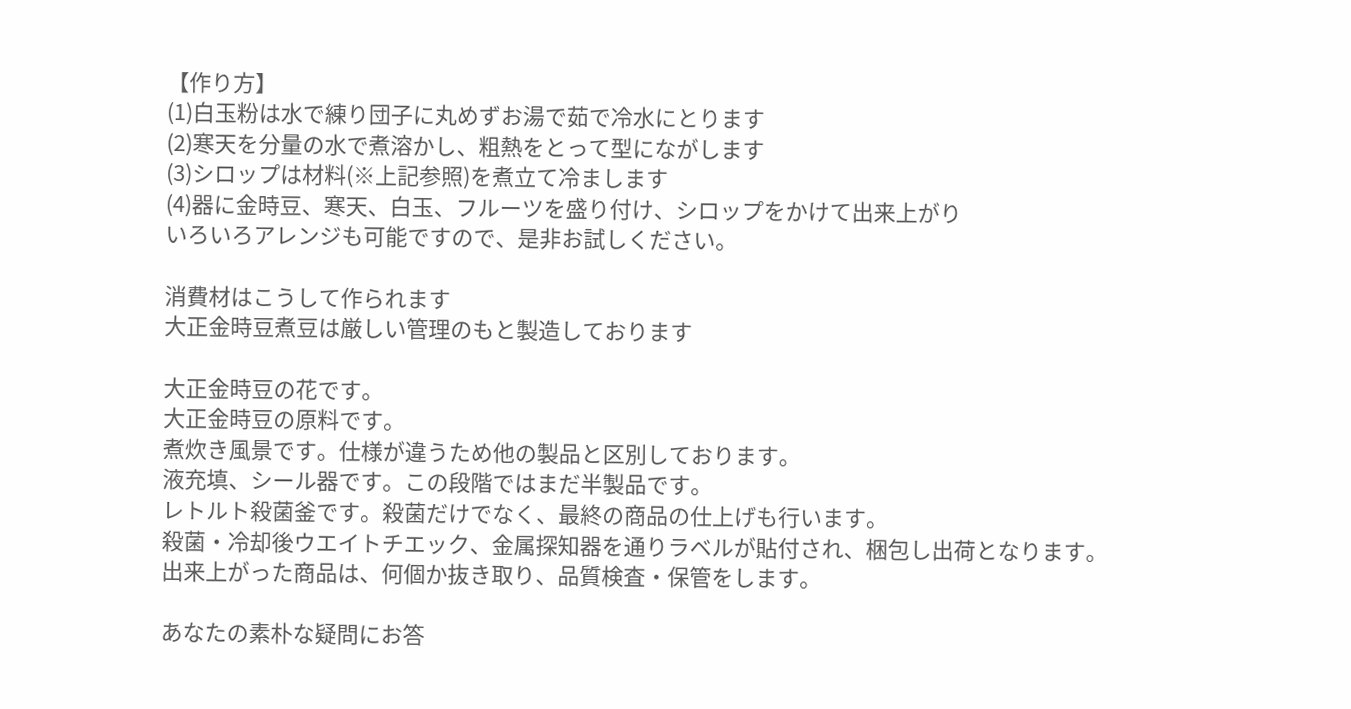【作り方】
(1)白玉粉は水で練り団子に丸めずお湯で茹で冷水にとります
(2)寒天を分量の水で煮溶かし、粗熱をとって型にながします
(3)シロップは材料(※上記参照)を煮立て冷まします
(4)器に金時豆、寒天、白玉、フルーツを盛り付け、シロップをかけて出来上がり
いろいろアレンジも可能ですので、是非お試しください。

消費材はこうして作られます
大正金時豆煮豆は厳しい管理のもと製造しております

大正金時豆の花です。
大正金時豆の原料です。
煮炊き風景です。仕様が違うため他の製品と区別しております。
液充填、シール器です。この段階ではまだ半製品です。
レトルト殺菌釜です。殺菌だけでなく、最終の商品の仕上げも行います。
殺菌・冷却後ウエイトチエック、金属探知器を通りラベルが貼付され、梱包し出荷となります。
出来上がった商品は、何個か抜き取り、品質検査・保管をします。

あなたの素朴な疑問にお答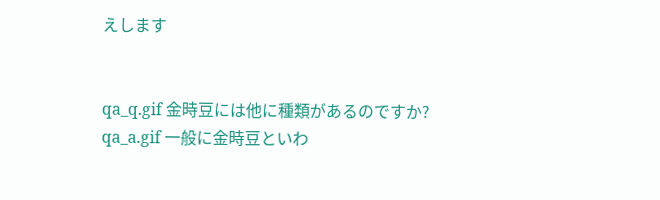えします


qa_q.gif 金時豆には他に種類があるのですか?
qa_a.gif 一般に金時豆といわ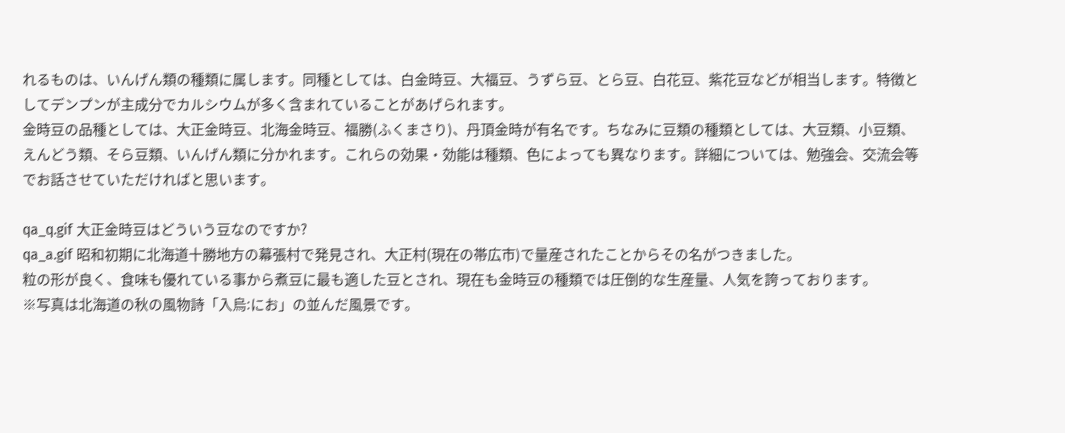れるものは、いんげん類の種類に属します。同種としては、白金時豆、大福豆、うずら豆、とら豆、白花豆、紫花豆などが相当します。特徴としてデンプンが主成分でカルシウムが多く含まれていることがあげられます。
金時豆の品種としては、大正金時豆、北海金時豆、福勝(ふくまさり)、丹頂金時が有名です。ちなみに豆類の種類としては、大豆類、小豆類、えんどう類、そら豆類、いんげん類に分かれます。これらの効果・効能は種類、色によっても異なります。詳細については、勉強会、交流会等でお話させていただければと思います。

qa_q.gif 大正金時豆はどういう豆なのですか?
qa_a.gif 昭和初期に北海道十勝地方の幕張村で発見され、大正村(現在の帯広市)で量産されたことからその名がつきました。
粒の形が良く、食味も優れている事から煮豆に最も適した豆とされ、現在も金時豆の種類では圧倒的な生産量、人気を誇っております。
※写真は北海道の秋の風物詩「入烏:にお」の並んだ風景です。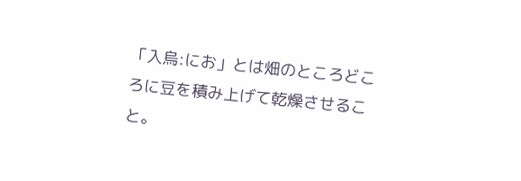「入烏:にお」とは畑のところどころに豆を積み上げて乾燥させること。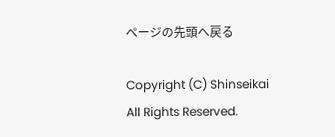ページの先頭へ戻る

Copyright (C) Shinseikai All Rights Reserved.